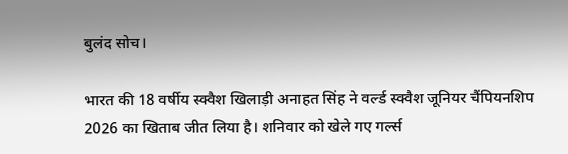बुलंद सोच।

भारत की 18 वर्षीय स्क्वैश खिलाड़ी अनाहत सिंह ने वर्ल्ड स्क्वैश जूनियर चैंपियनशिप 2026 का खिताब जीत लिया है। शनिवार को खेले गए गर्ल्स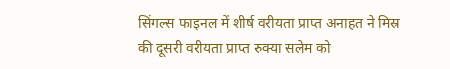सिंगल्स फाइनल में शीर्ष वरीयता प्राप्त अनाहत ने मिस्र की दूसरी वरीयता प्राप्त रुक्या सलेम को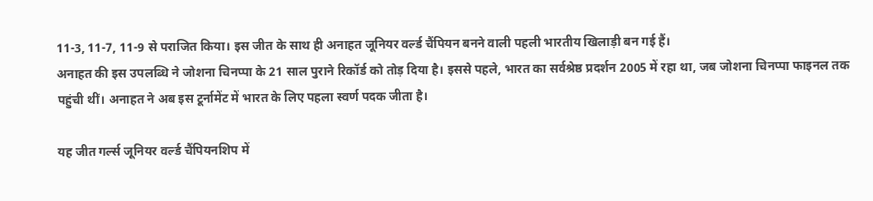11-3, 11-7, 11-9 से पराजित किया। इस जीत के साथ ही अनाहत जूनियर वर्ल्ड चैंपियन बनने वाली पहली भारतीय खिलाड़ी बन गई हैं।
अनाहत की इस उपलब्धि ने जोशना चिनप्पा के 21 साल पुराने रिकॉर्ड को तोड़ दिया है। इससे पहले, भारत का सर्वश्रेष्ठ प्रदर्शन 2005 में रहा था, जब जोशना चिनप्पा फाइनल तक पहुंची थीं। अनाहत ने अब इस टूर्नामेंट में भारत के लिए पहला स्वर्ण पदक जीता है।

यह जीत गर्ल्स जूनियर वर्ल्ड चैंपियनशिप में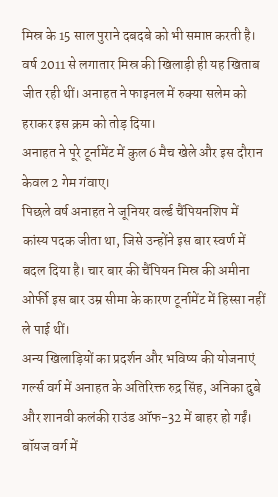मिस्र के 15 साल पुराने दबदबे को भी समाप्त करती है। वर्ष 2011 से लगातार मिस्र की खिलाड़ी ही यह खिताब जीत रही थीं। अनाहत ने फाइनल में रुक्या सलेम को हराकर इस क्रम को तोड़ दिया।
अनाहत ने पूरे टूर्नामेंट में कुल 6 मैच खेले और इस दौरान केवल 2 गेम गंवाए।
पिछले वर्ष अनाहत ने जूनियर वर्ल्ड चैंपियनशिप में कांस्य पदक जीता था, जिसे उन्होंने इस बार स्वर्ण में बदल दिया है। चार बार की चैंपियन मिस्र की अमीना ओर्फी इस बार उम्र सीमा के कारण टूर्नामेंट में हिस्सा नहीं ले पाई थीं।
अन्य खिलाड़ियों का प्रदर्शन और भविष्य की योजनाएं
गर्ल्स वर्ग में अनाहत के अतिरिक्त रुद्र सिंह, अनिका दुबे और शानवी कलंकी राउंड ऑफ-32 में बाहर हो गईं।
बॉयज वर्ग में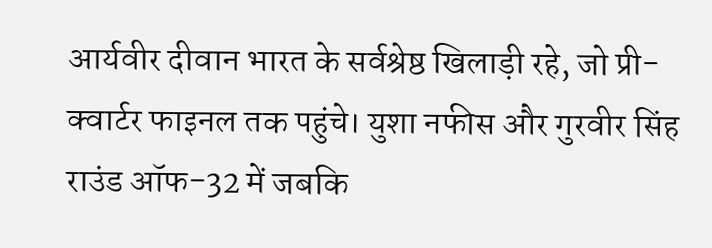आर्यवीर दीवान भारत के सर्वश्रेष्ठ खिलाड़ी रहे, जो प्री-क्वार्टर फाइनल तक पहुंचे। युशा नफीस और गुरवीर सिंह राउंड ऑफ-32 में जबकि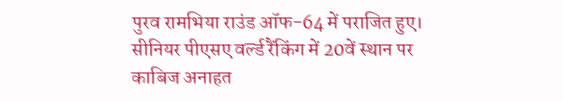पुरव रामभिया राउंड ऑफ-64 में पराजित हुए।
सीनियर पीएसए वर्ल्ड रैंकिंग में 20वें स्थान पर काबिज अनाहत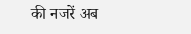की नजरें अब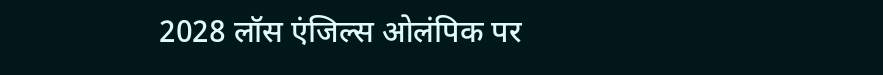2028 लॉस एंजिल्स ओलंपिक पर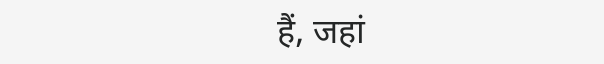हैं, जहां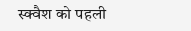स्क्वैश को पहली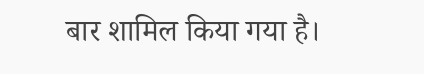बार शामिल किया गया है।